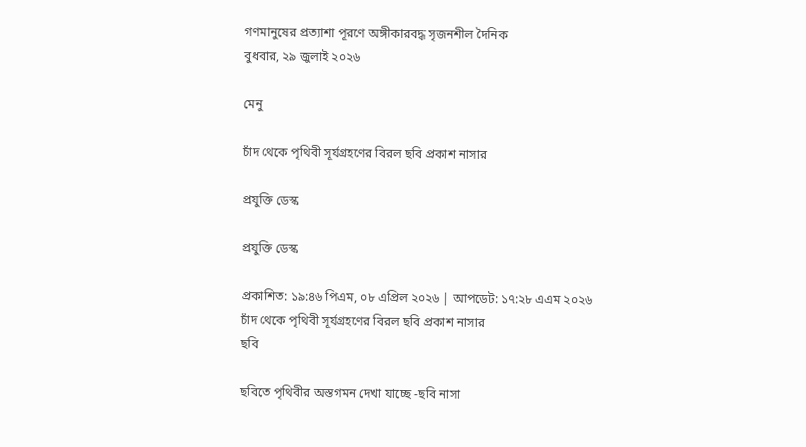গণমানুষের প্রত্যাশা পূরণে অঙ্গীকারবদ্ধ সৃজনশীল দৈনিক
বুধবার, ২৯ জুলাই ২০২৬

মেনু

চাঁদ থেকে পৃথিবী সূর্যগ্রহণের বিরল ছবি প্রকাশ নাসার

প্রযুক্তি ডেস্ক

প্রযুক্তি ডেস্ক

প্রকাশিত: ১৯:৪৬ পিএম, ০৮ এপ্রিল ২০২৬ | আপডেট: ১৭:২৮ এএম ২০২৬
চাঁদ থেকে পৃথিবী সূর্যগ্রহণের বিরল ছবি প্রকাশ নাসার
ছবি

ছবিতে পৃথিবীর অস্তগমন দেখা যাচ্ছে -ছবি নাসা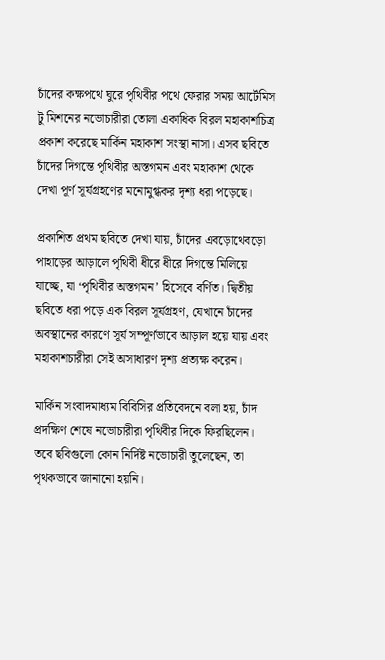চাঁদের কক্ষপথে ঘুরে পৃথিবীর পথে ফেরার সময় আর্টেমিস টু মিশনের নভোচারীরা তোলা একাধিক বিরল মহাকাশচিত্র প্রকাশ করেছে মার্কিন মহাকাশ সংস্থা নাসা। এসব ছবিতে চাঁদের দিগন্তে পৃথিবীর অস্তগমন এবং মহাকাশ থেকে দেখা পূর্ণ সূর্যগ্রহণের মনোমুগ্ধকর দৃশ্য ধরা পড়েছে।

প্রকাশিত প্রথম ছবিতে দেখা যায়, চাঁদের এবড়োথেবড়ো পাহাড়ের আড়ালে পৃথিবী ধীরে ধীরে দিগন্তে মিলিয়ে যাচ্ছে, যা ‘পৃথিবীর অস্তগমন’ হিসেবে বর্ণিত। দ্বিতীয় ছবিতে ধরা পড়ে এক বিরল সূর্যগ্রহণ, যেখানে চাঁদের অবস্থানের কারণে সূর্য সম্পূর্ণভাবে আড়াল হয়ে যায় এবং মহাকাশচারীরা সেই অসাধারণ দৃশ্য প্রত্যক্ষ করেন।

মার্কিন সংবাদমাধ্যম বিবিসির প্রতিবেদনে বলা হয়, চাঁদ প্রদক্ষিণ শেষে নভোচারীরা পৃথিবীর দিকে ফিরছিলেন। তবে ছবিগুলো কোন নির্দিষ্ট নভোচারী তুলেছেন, তা পৃথকভাবে জানানো হয়নি।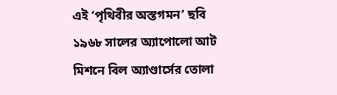এই ‘পৃথিবীর অস্তগমন’ ছবি ১৯৬৮ সালের অ্যাপোলো আট মিশনে বিল অ্যাণ্ডার্সের তোলা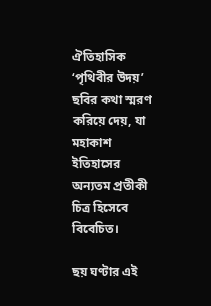ঐতিহাসিক ‘পৃথিবীর উদয়’ ছবির কথা স্মরণ করিয়ে দেয়, যা মহাকাশ ইতিহাসের অন্যতম প্রতীকী চিত্র হিসেবে বিবেচিত।

ছয় ঘণ্টার এই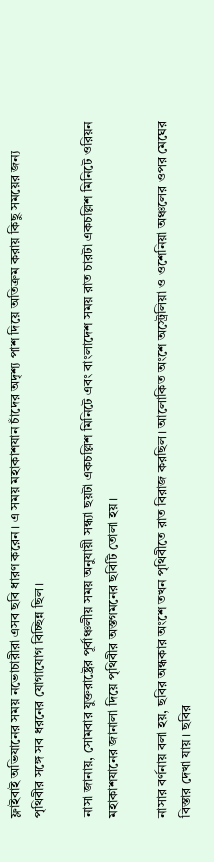ফ্লাইবাই অভিযানের সময় নভোচারীরা এসব ছবি ধারণ করেন। এ সময় মহাকাশযান চাঁদের অদৃশ্য পাশ দিয়ে অতিক্রম করায় কিছু সময়ের জন্য পৃথিবীর সঙ্গে সব ধরনের যোগাযোগ বিচ্ছিন্ন ছিল।

নাসা জানায়, সোমবার যুক্তরাষ্ট্রের পূর্বাঞ্চলীয় সময় অনুযায়ী সন্ধ্যা ছয়টা একচল্লিশ মিনিটে এবং বাংলাদেশ সময় রাত চারটা একচল্লিশ মিনিটে ওরিয়ন মহাকাশযানের জানালা দিয়ে পৃথিবীর অস্তগমনের ছবিটি তোলা হয়।

নাসার বর্ণনায় বলা হয়, ছবির অন্ধকার অংশে তখন পৃথিবীতে রাত বিরাজ করছিল। আলোকিত অংশে অস্ট্রেলিয়া ও ওশেনিয়া অঞ্চলের ওপর মেঘের বিস্তার দেখা যায়। ছবির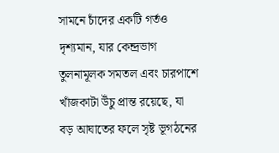সামনে চাঁদের একটি গর্তও দৃশ্যমান, যার কেন্দ্রভাগ তুলনামূলক সমতল এবং চারপাশে খাঁজকাটা উঁচু প্রান্ত রয়েছে, যা বড় আঘাতের ফলে সৃষ্ট ভূগঠনের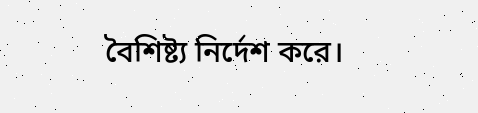বৈশিষ্ট্য নির্দেশ করে।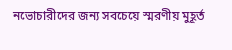নভোচারীদের জন্য সবচেয়ে স্মরণীয় মুহূর্ত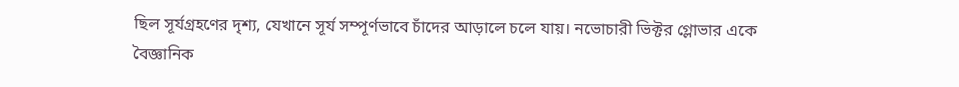ছিল সূর্যগ্রহণের দৃশ্য, যেখানে সূর্য সম্পূর্ণভাবে চাঁদের আড়ালে চলে যায়। নভোচারী ভিক্টর গ্লোভার একে বৈজ্ঞানিক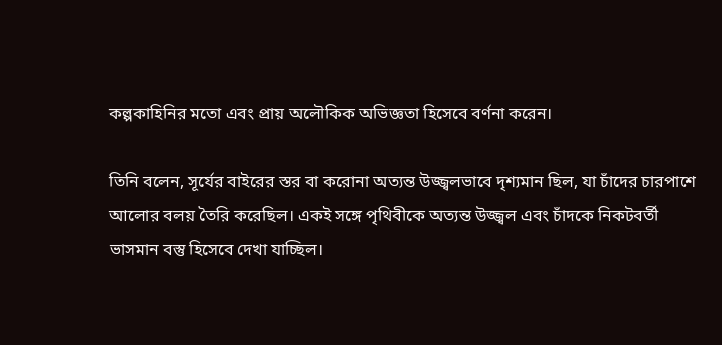কল্পকাহিনির মতো এবং প্রায় অলৌকিক অভিজ্ঞতা হিসেবে বর্ণনা করেন।

তিনি বলেন, সূর্যের বাইরের স্তর বা করোনা অত্যন্ত উজ্জ্বলভাবে দৃশ্যমান ছিল, যা চাঁদের চারপাশে আলোর বলয় তৈরি করেছিল। একই সঙ্গে পৃথিবীকে অত্যন্ত উজ্জ্বল এবং চাঁদকে নিকটবর্তী ভাসমান বস্তু হিসেবে দেখা যাচ্ছিল।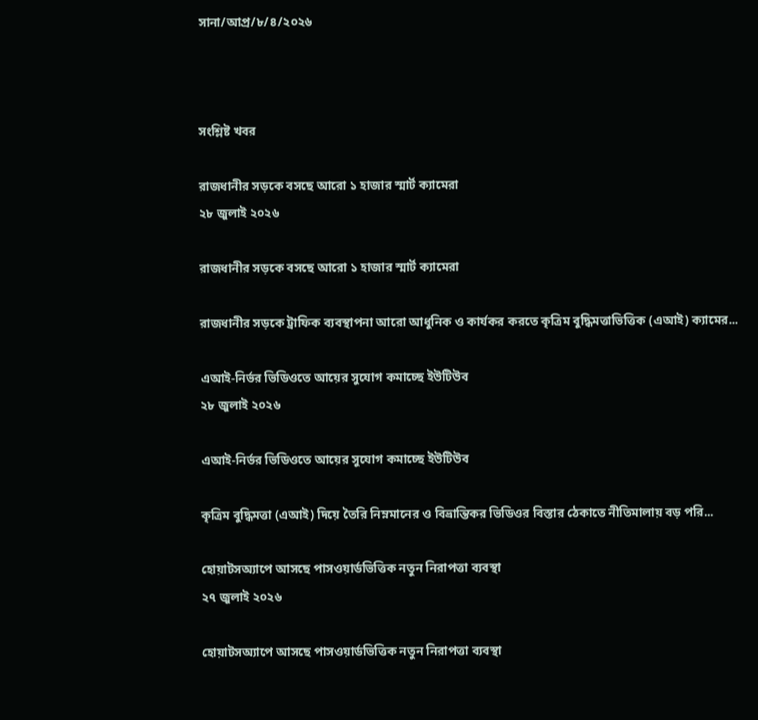সানা/আপ্র/৮/৪/২০২৬



সংশ্লিষ্ট খবর

রাজধানীর সড়কে বসছে আরো ১ হাজার স্মার্ট ক্যামেরা
২৮ জুলাই ২০২৬

রাজধানীর সড়কে বসছে আরো ১ হাজার স্মার্ট ক্যামেরা

রাজধানীর সড়কে ট্রাফিক ব্যবস্থাপনা আরো আধুনিক ও কার্যকর করতে কৃত্রিম বুদ্ধিমত্তাভিত্তিক (এআই) ক্যামের...

এআই-নির্ভর ভিডিওতে আয়ের সুযোগ কমাচ্ছে ইউটিউব
২৮ জুলাই ২০২৬

এআই-নির্ভর ভিডিওতে আয়ের সুযোগ কমাচ্ছে ইউটিউব

কৃত্রিম বুদ্ধিমত্তা (এআই) দিয়ে তৈরি নিম্নমানের ও বিভ্রান্তিকর ভিডিওর বিস্তার ঠেকাতে নীতিমালায় বড় পরি...

হোয়াটসঅ্যাপে আসছে পাসওয়ার্ডভিত্তিক নতুন নিরাপত্তা ব্যবস্থা
২৭ জুলাই ২০২৬

হোয়াটসঅ্যাপে আসছে পাসওয়ার্ডভিত্তিক নতুন নিরাপত্তা ব্যবস্থা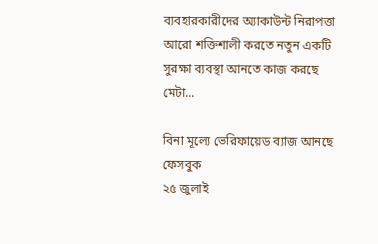ব্যবহারকারীদের অ্যাকাউন্ট নিরাপত্তা আরো শক্তিশালী করতে নতুন একটি সুরক্ষা ব্যবস্থা আনতে কাজ করছে মেটা...

বিনা মূল্যে ভেরিফায়েড ব্যাজ আনছে ফেসবুক
২৫ জুলাই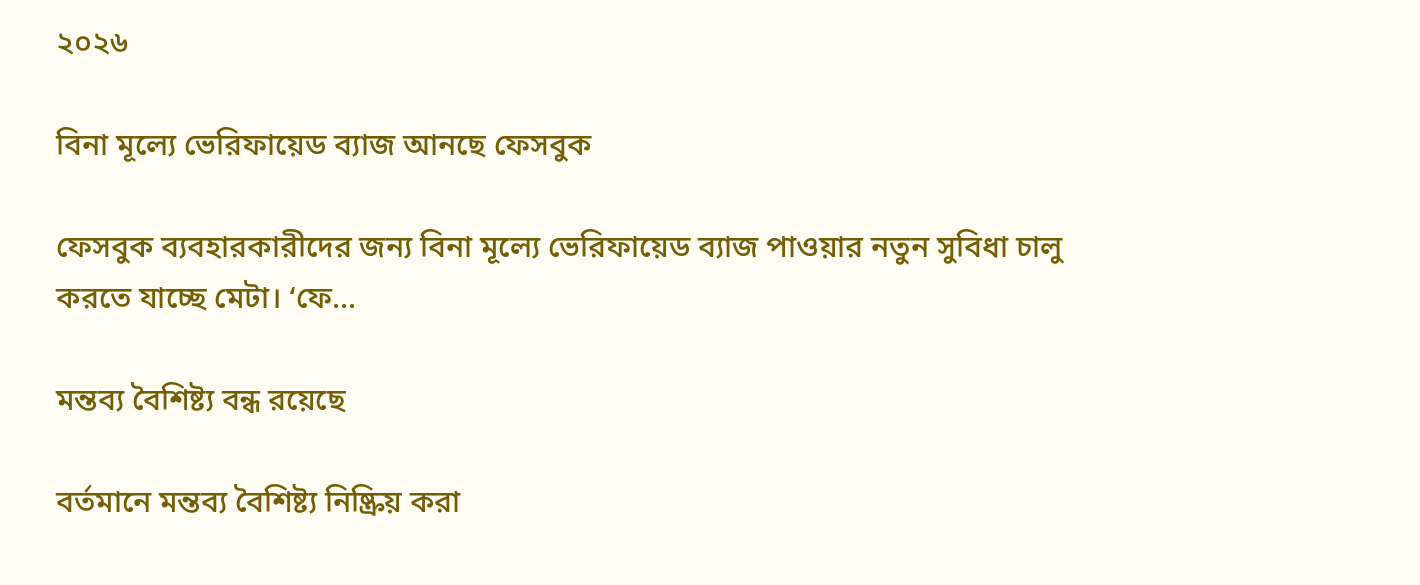২০২৬

বিনা মূল্যে ভেরিফায়েড ব্যাজ আনছে ফেসবুক

ফেসবুক ব্যবহারকারীদের জন্য বিনা মূল্যে ভেরিফায়েড ব্যাজ পাওয়ার নতুন সুবিধা চালু করতে যাচ্ছে মেটা। ‘ফে...

মন্তব্য বৈশিষ্ট্য বন্ধ রয়েছে

বর্তমানে মন্তব্য বৈশিষ্ট্য নিষ্ক্রিয় করা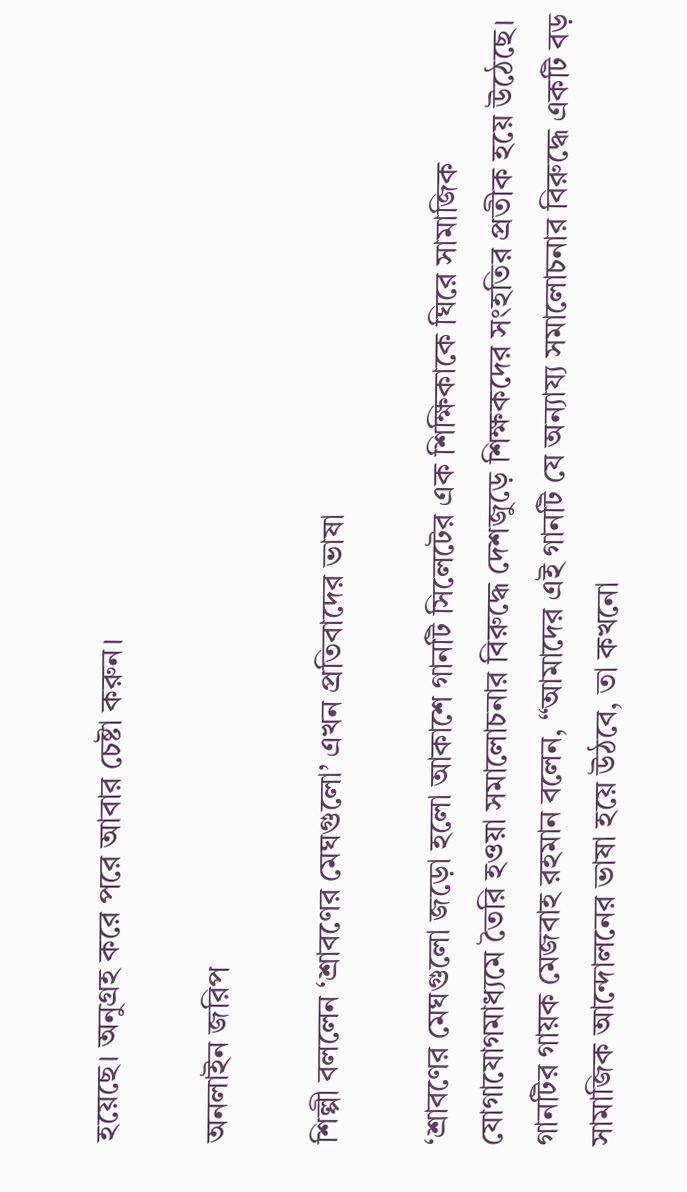হয়েছে। অনুগ্রহ করে পরে আবার চেষ্টা করুন।

অনলাইন জরিপ

শিল্পী বললেন ‘শ্রাবণের মেঘগুলো’ এখন প্রতিবাদের ভাষা

‘শ্রাবণের মেঘগুলো জড়ো হলো আকাশে গানটি সিলেটের এক শিক্ষিকাকে ঘিরে সামাজিক যোগাযোগমাধ্যমে তৈরি হওয়া সমালোচনার বিরুদ্ধে দেশজুড়ে শিক্ষকদের সংহতির প্রতীক হয়ে উঠেছে। গানটির গায়ক মেজবাহ রহমান বলেন, “আমাদের এই গানটি যে অন্যায্য সমালোচনার বিরুদ্ধে একটি বড় সামাজিক আন্দোলনের ভাষা হয়ে উঠবে, তা কখনো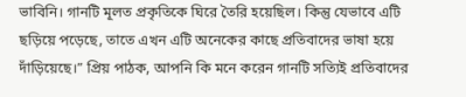ভাবিনি। গানটি মূলত প্রকৃতিকে ঘিরে তৈরি হয়েছিল। কিন্তু যেভাবে এটি ছড়িয়ে পড়েছে, তাতে এখন এটি অনেকের কাছে প্রতিবাদের ভাষা হয়ে দাঁড়িয়েছে।” প্রিয় পাঠক, আপনি কি মনে করেন গানটি সত্যিই প্রতিবাদের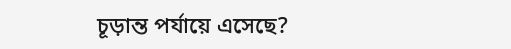চূড়ান্ত পর্যায়ে এসেছে?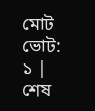মোট ভোট: ১ | শেষ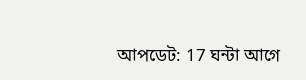আপডেট: 17 ঘন্টা আগে